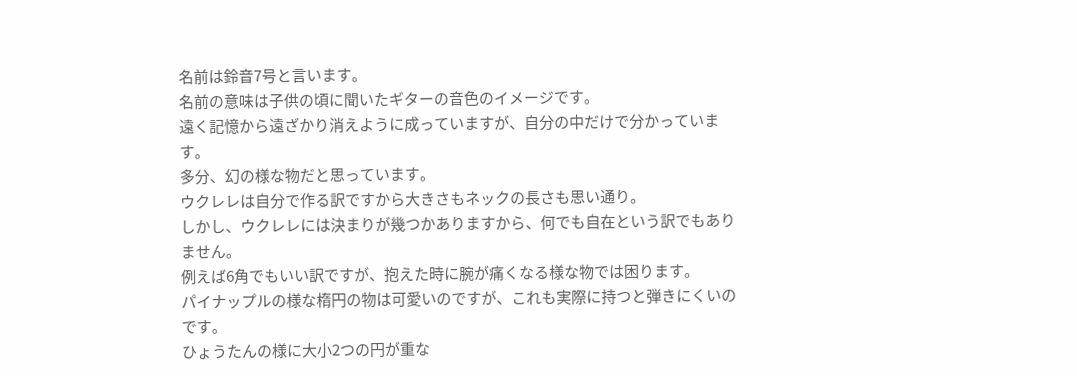名前は鈴音7号と言います。
名前の意味は子供の頃に聞いたギターの音色のイメージです。
遠く記憶から遠ざかり消えように成っていますが、自分の中だけで分かっています。
多分、幻の様な物だと思っています。
ウクレレは自分で作る訳ですから大きさもネックの長さも思い通り。
しかし、ウクレレには決まりが幾つかありますから、何でも自在という訳でもありません。
例えば6角でもいい訳ですが、抱えた時に腕が痛くなる様な物では困ります。
パイナップルの様な楕円の物は可愛いのですが、これも実際に持つと弾きにくいのです。
ひょうたんの様に大小2つの円が重な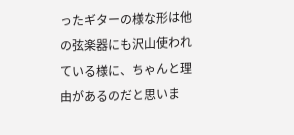ったギターの様な形は他の弦楽器にも沢山使われている様に、ちゃんと理由があるのだと思いま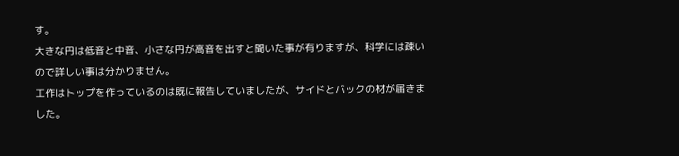す。
大きな円は低音と中音、小さな円が高音を出すと聞いた事が有りますが、科学には疎いので詳しい事は分かりません。
工作はトップを作っているのは既に報告していましたが、サイドとバックの材が届きました。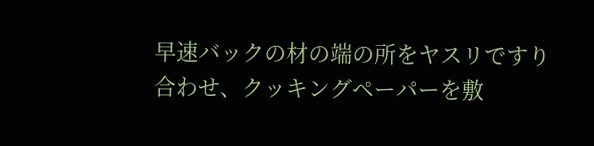早速バックの材の端の所をヤスリですり合わせ、クッキングペーパーを敷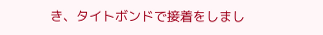き、タイトボンドで接着をしまし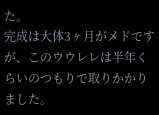た。
完成は大体3ヶ月がメドですが、このウウレレは半年くらいのつもりで取りかかりました。